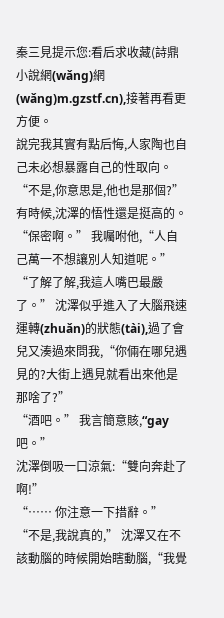秦三見提示您:看后求收藏(詩鼎小說網(wǎng)網(wǎng)m.gzstf.cn),接著再看更方便。
說完我其實有點后悔,人家陶也自己未必想暴露自己的性取向。
“不是,你意思是,他也是那個?”
有時候,沈澤的悟性還是挺高的。
“保密啊。” 我囑咐他,“人自己萬一不想讓別人知道呢。”
“了解了解,我這人嘴巴最嚴了。” 沈澤似乎進入了大腦飛速運轉(zhuǎn)的狀態(tài),過了會兒又湊過來問我,“你倆在哪兒遇見的?大街上遇見就看出來他是那啥了?”
“酒吧。” 我言簡意賅,“gay 吧。”
沈澤倒吸一口涼氣:“雙向奔赴了啊!”
“…… 你注意一下措辭。”
“不是,我說真的,” 沈澤又在不該動腦的時候開始瞎動腦,“我覺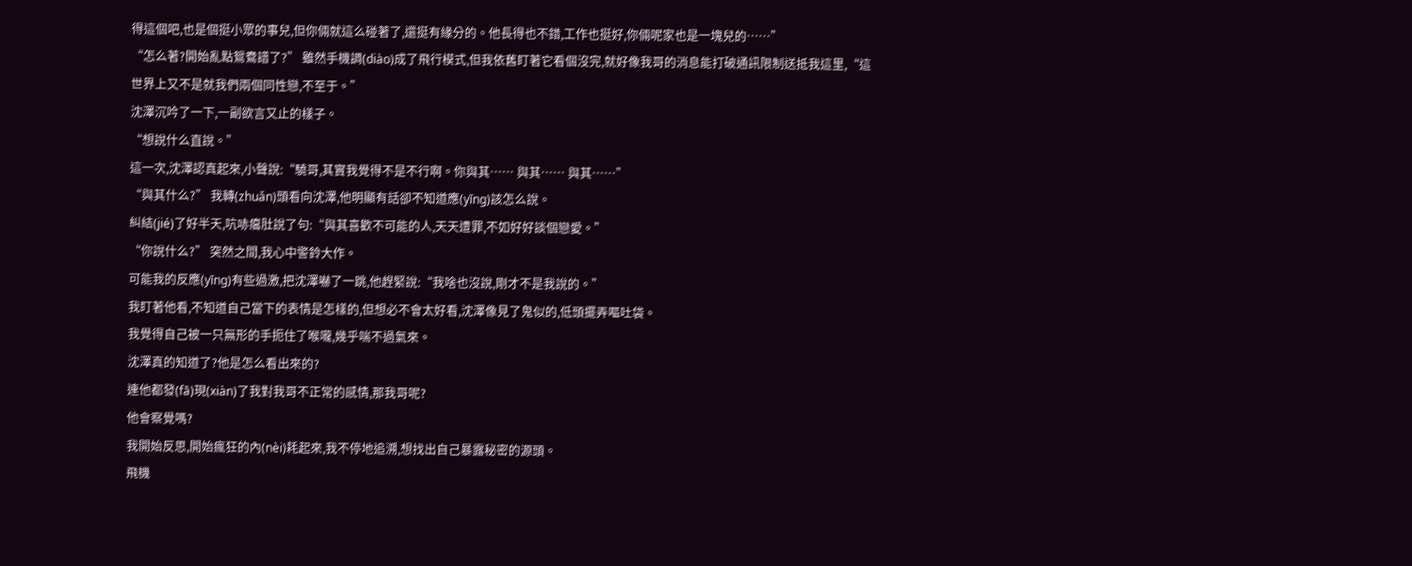得這個吧,也是個挺小眾的事兒,但你倆就這么碰著了,還挺有緣分的。他長得也不錯,工作也挺好,你倆呢家也是一塊兒的……”
“怎么著?開始亂點鴛鴦譜了?” 雖然手機調(diào)成了飛行模式,但我依舊盯著它看個沒完,就好像我哥的消息能打破通訊限制送抵我這里,“這世界上又不是就我們兩個同性戀,不至于。”
沈澤沉吟了一下,一副欲言又止的樣子。
“想說什么直說。”
這一次,沈澤認真起來,小聲說:“驍哥,其實我覺得不是不行啊。你與其…… 與其…… 與其……”
“與其什么?” 我轉(zhuǎn)頭看向沈澤,他明顯有話卻不知道應(yīng)該怎么說。
糾結(jié)了好半天,吭哧癟肚說了句:“與其喜歡不可能的人,天天遭罪,不如好好談個戀愛。”
“你說什么?” 突然之間,我心中警鈴大作。
可能我的反應(yīng)有些過激,把沈澤嚇了一跳,他趕緊說:“我啥也沒說,剛才不是我說的。”
我盯著他看,不知道自己當下的表情是怎樣的,但想必不會太好看,沈澤像見了鬼似的,低頭擺弄嘔吐袋。
我覺得自己被一只無形的手扼住了喉嚨,幾乎喘不過氣來。
沈澤真的知道了?他是怎么看出來的?
連他都發(fā)現(xiàn)了我對我哥不正常的感情,那我哥呢?
他會察覺嗎?
我開始反思,開始瘋狂的內(nèi)耗起來,我不停地追溯,想找出自己暴露秘密的源頭。
飛機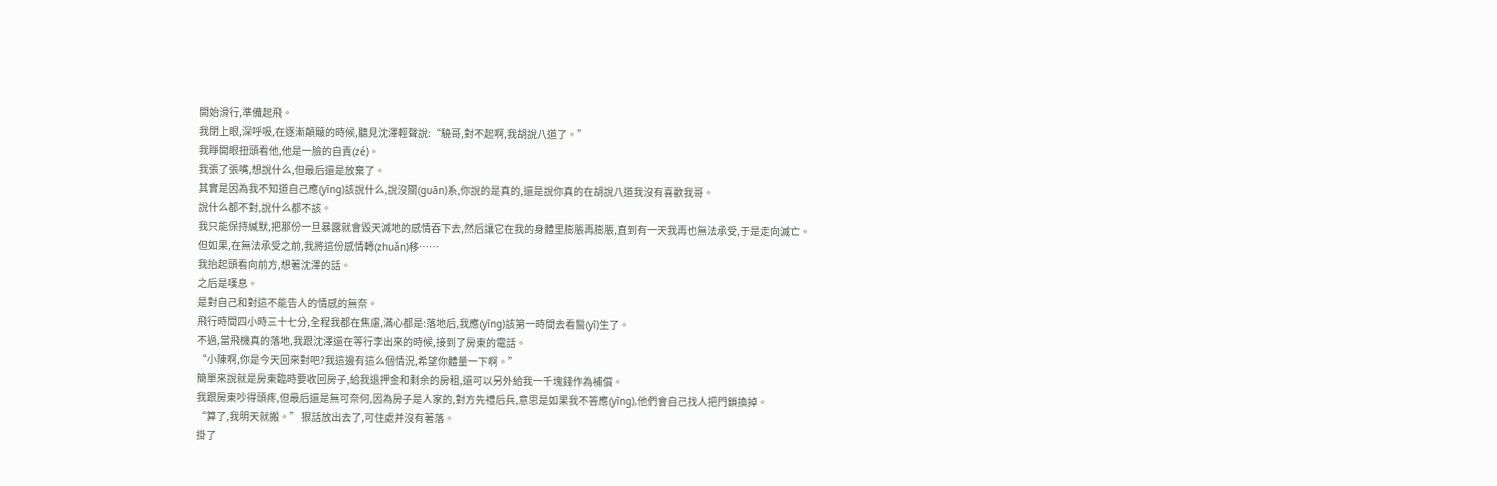開始滑行,準備起飛。
我閉上眼,深呼吸,在逐漸顛簸的時候,聽見沈澤輕聲說:“驍哥,對不起啊,我胡說八道了。”
我睜開眼扭頭看他,他是一臉的自責(zé)。
我張了張嘴,想說什么,但最后還是放棄了。
其實是因為我不知道自己應(yīng)該說什么,說沒關(guān)系,你說的是真的,還是說你真的在胡說八道我沒有喜歡我哥。
說什么都不對,說什么都不該。
我只能保持緘默,把那份一旦暴露就會毀天滅地的感情吞下去,然后讓它在我的身體里膨脹再膨脹,直到有一天我再也無法承受,于是走向滅亡。
但如果,在無法承受之前,我將這份感情轉(zhuǎn)移……
我抬起頭看向前方,想著沈澤的話。
之后是嘆息。
是對自己和對這不能告人的情感的無奈。
飛行時間四小時三十七分,全程我都在焦慮,滿心都是:落地后,我應(yīng)該第一時間去看醫(yī)生了。
不過,當飛機真的落地,我跟沈澤還在等行李出來的時候,接到了房東的電話。
“小陳啊,你是今天回來對吧?我這邊有這么個情況,希望你體量一下啊。”
簡單來說就是房東臨時要收回房子,給我退押金和剩余的房租,還可以另外給我一千塊錢作為補償。
我跟房東吵得頭疼,但最后還是無可奈何,因為房子是人家的,對方先禮后兵,意思是如果我不答應(yīng),他們會自己找人把門鎖換掉。
“算了,我明天就搬。” 狠話放出去了,可住處并沒有著落。
掛了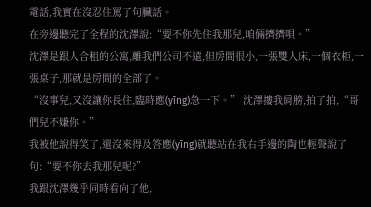電話,我實在沒忍住罵了句臟話。
在旁邊聽完了全程的沈澤說:“要不你先住我那兒,咱倆擠擠唄。”
沈澤是跟人合租的公寓,離我們公司不遠,但房間很小,一張雙人床,一個衣柜,一張桌子,那就是房間的全部了。
“沒事兒,又沒讓你長住,臨時應(yīng)急一下。” 沈澤摟我肩膀,拍了拍,“哥們兒不嫌你。”
我被他說得笑了,還沒來得及答應(yīng)就聽站在我右手邊的陶也輕聲說了句:“要不你去我那兒呢?”
我跟沈澤幾乎同時看向了他,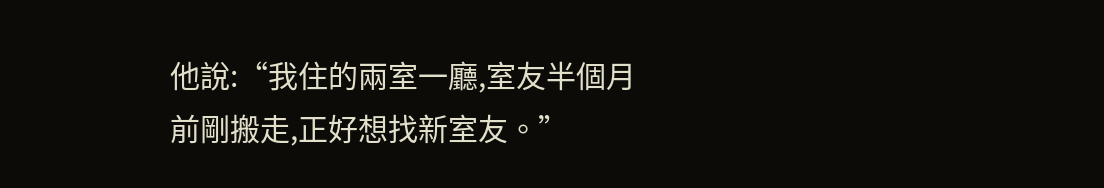他說:“我住的兩室一廳,室友半個月前剛搬走,正好想找新室友。”